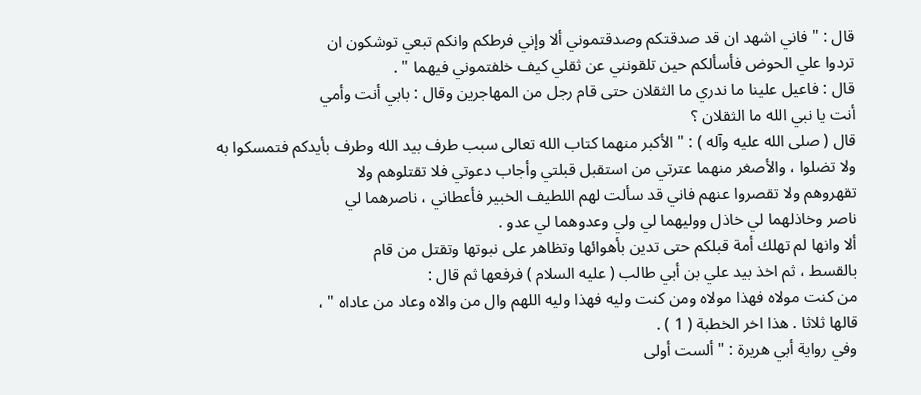قال : " فاني اشهد ان قد صدقتكم وصدقتموني ألا وإني فرطكم وانكم تبعي توشكون ان
تردوا علي الحوض فأسألكم حين تلقونني عن ثقلي كيف خلفتموني فيهما " .
قال : فاعيل علينا ما ندري ما الثقلان حتى قام رجل من المهاجرين وقال : بابي أنت وأمي
أنت يا نبي الله ما الثقلان ؟
قال ( صلى الله عليه وآله ) : " الأكبر منهما كتاب الله تعالى سبب طرف بيد الله وطرف بأيدكم فتمسكوا به
ولا تضلوا ، والأصغر منهما عترتي من استقبل قبلتي وأجاب دعوتي فلا تقتلوهم ولا
تقهروهم ولا تقصروا عنهم فاني قد سألت لهم اللطيف الخبير فأعطاني ، ناصرهما لي
ناصر وخاذلهما لي خاذل ووليهما لي ولي وعدوهما لي عدو .
ألا وانها لم تهلك أمة قبلكم حتى تدين بأهوائها وتظاهر على نبوتها وتقتل من قام
بالقسط ، ثم اخذ بيد علي بن أبي طالب ( عليه السلام ) فرفعها ثم قال :
من كنت مولاه فهذا مولاه ومن كنت وليه فهذا وليه اللهم وال من والاه وعاد من عاداه " ،
قالها ثلاثا . هذا اخر الخطبة ( 1 ) .
وفي رواية أبي هريرة : " ألست أولى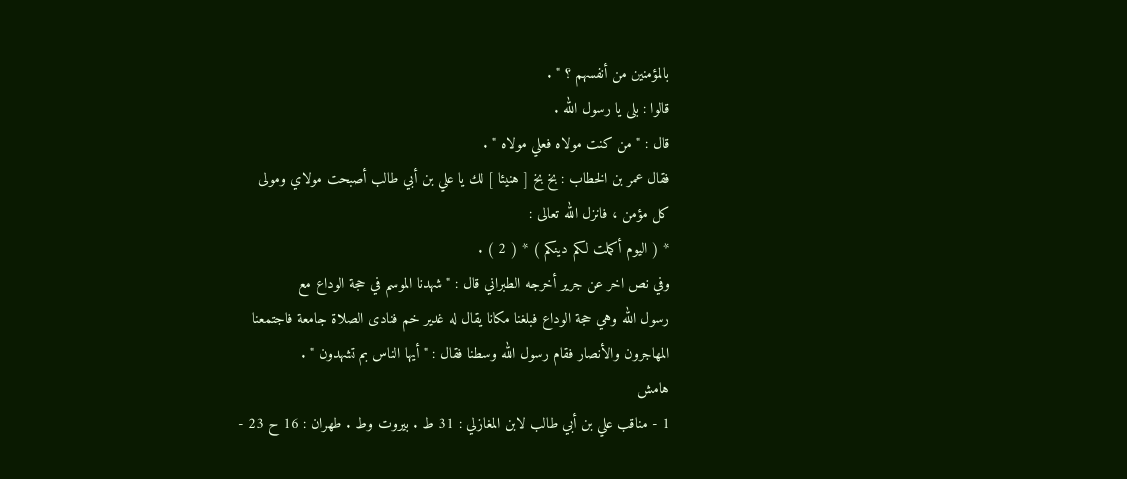بالمؤمنين من أنفسهم ؟ " .
قالوا : بلى يا رسول الله .
قال : " من كنت مولاه فعلي مولاه " .
فقال عمر بن الخطاب : بخ بخ [ هنيئا ] لك يا علي بن أبي طالب أصبحت مولاي ومولى
كل مؤمن ، فانزل الله تعالى :
* ( اليوم أكملت لكم دينكم ) * ( 2 ) .
وفي نص اخر عن جرير أخرجه الطبراني قال : " شهدنا الموسم في حجة الوداع مع
رسول الله وهي حجة الوداع فبلغنا مكانا يقال له غدير خم فنادى الصلاة جامعة فاجتمعنا
المهاجرون والأنصار فقام رسول الله وسطنا فقال : " أيها الناس بم تشهدون " .
هامش
1 - مناقب علي بن أبي طالب لابن المغازلي : 31 ط . بيروت وط . طهران : 16 ح 23 -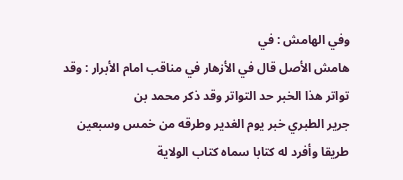وفي الهامش : في
هامش الأصل قال في الأزهار في مناقب امام الأبرار : وقد تواتر هذا الخبر حد التواتر وقد ذكر محمد بن
جرير الطبري خبر يوم الغدير وطرقه من خمس وسبعين طريقا وأفرد له كتابا سماه كتاب الولاية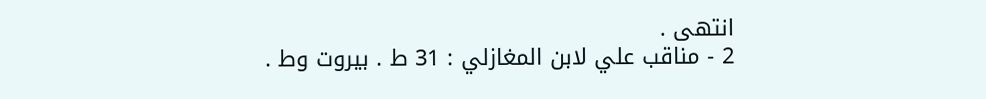انتهى .
2 - مناقب علي لابن المغازلي : 31 ط . بيروت وط .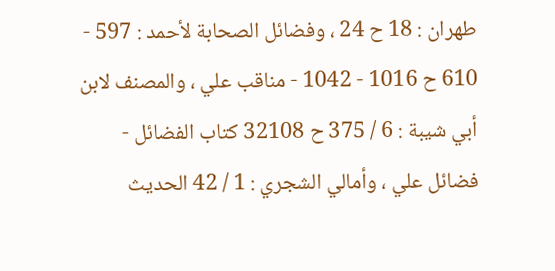طهران : 18 ح 24 ، وفضائل الصحابة لأحمد : 597 -
610 ح 1016 - 1042 - مناقب علي ، والمصنف لابن أبي شيبة : 6 / 375 ح 32108 كتاب الفضائل -
فضائل علي ، وأمالي الشجري : 1 / 42 الحديث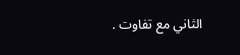الثاني مع تفاوت .